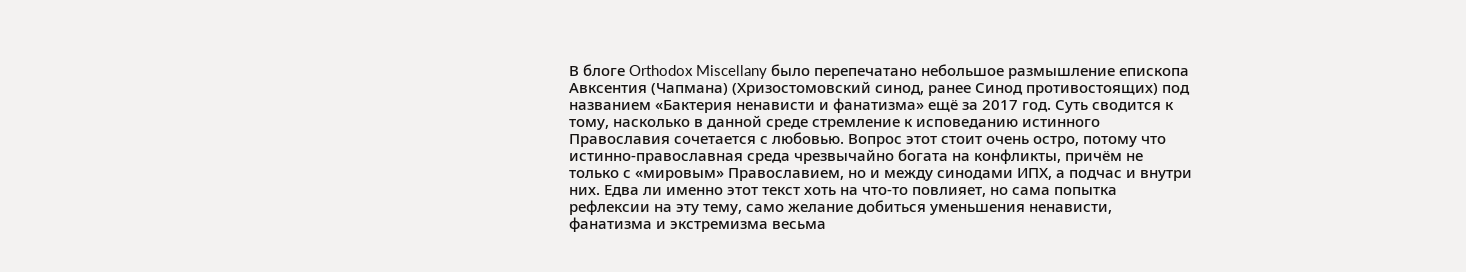В блоге Orthodox Miscellany было перепечатано небольшое размышление епископа Авксентия (Чапмана) (Хризостомовский синод, ранее Синод противостоящих) под названием «Бактерия ненависти и фанатизма» ещё за 2017 год. Суть сводится к тому, насколько в данной среде стремление к исповеданию истинного Православия сочетается с любовью. Вопрос этот стоит очень остро, потому что истинно-православная среда чрезвычайно богата на конфликты, причём не только с «мировым» Православием, но и между синодами ИПХ, а подчас и внутри них. Едва ли именно этот текст хоть на что-то повлияет, но сама попытка рефлексии на эту тему, само желание добиться уменьшения ненависти, фанатизма и экстремизма весьма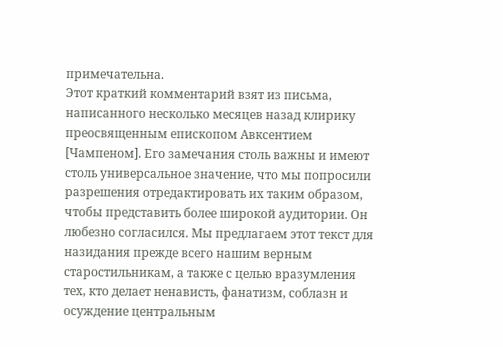примечательна.
Этот краткий комментарий взят из письма, написанного несколько месяцев назад клирику преосвященным епископом Авксентием [Чампеном]. Его замечания столь важны и имеют столь универсальное значение, что мы попросили разрешения отредактировать их таким образом, чтобы представить более широкой аудитории. Он любезно согласился. Мы предлагаем этот текст для назидания прежде всего нашим верным старостильникам, а также с целью вразумления тех, кто делает ненависть, фанатизм, соблазн и осуждение центральным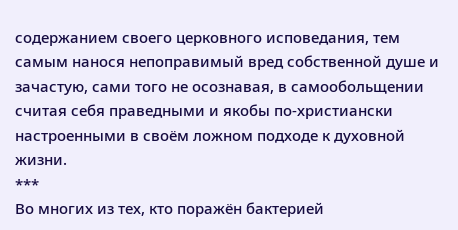содержанием своего церковного исповедания, тем самым нанося непоправимый вред собственной душе и зачастую, сами того не осознавая, в самообольщении считая себя праведными и якобы по-христиански настроенными в своём ложном подходе к духовной жизни.
***
Во многих из тех, кто поражён бактерией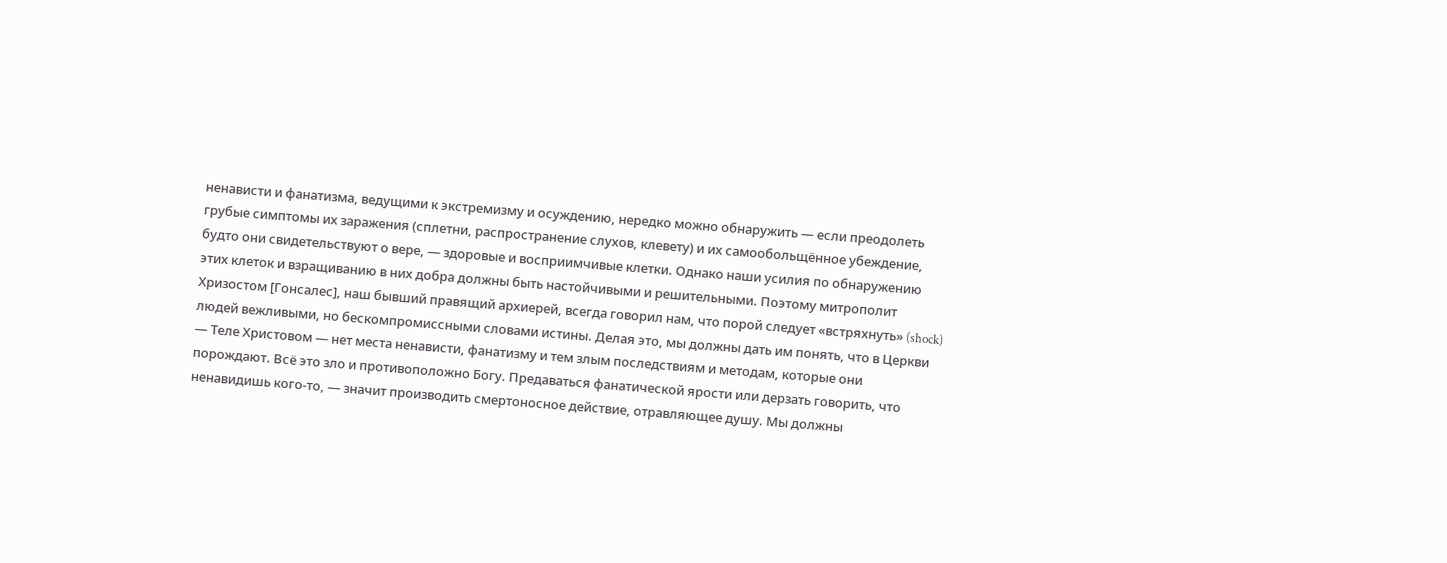ненависти и фанатизма, ведущими к экстремизму и осуждению, нередко можно обнаружить — если преодолеть грубые симптомы их заражения (сплетни, распространение слухов, клевету) и их самообольщённое убеждение, будто они свидетельствуют о вере, — здоровые и восприимчивые клетки. Однако наши усилия по обнаружению этих клеток и взращиванию в них добра должны быть настойчивыми и решительными. Поэтому митрополит Хризостом [Гонсалес], наш бывший правящий архиерей, всегда говорил нам, что порой следует «встряхнуть» (shock) людей вежливыми, но бескомпромиссными словами истины. Делая это, мы должны дать им понять, что в Церкви — Теле Христовом — нет места ненависти, фанатизму и тем злым последствиям и методам, которые они порождают. Всё это зло и противоположно Богу. Предаваться фанатической ярости или дерзать говорить, что ненавидишь кого-то, — значит производить смертоносное действие, отравляющее душу. Мы должны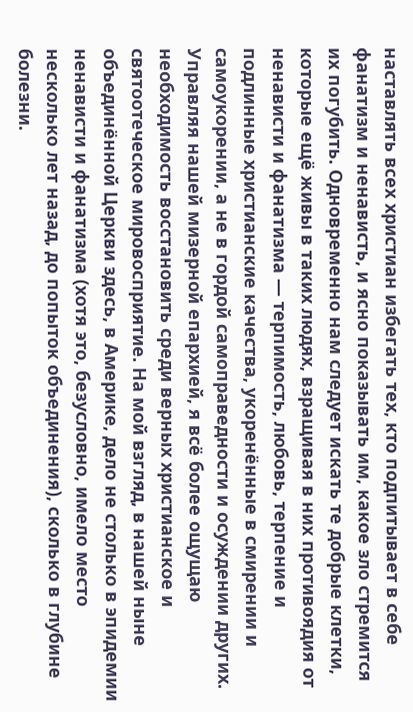наставлять всех христиан избегать тех, кто подпитывает в себе фанатизм и ненависть, и ясно показывать им, какое зло стремится их погубить. Одновременно нам следует искать те добрые клетки, которые ещё живы в таких людях, взращивая в них противоядия от ненависти и фанатизма — терпимость, любовь, терпение и подлинные христианские качества, укоренённые в смирении и самоукорении, а не в гордой самоправедности и осуждении других.
Управляя нашей мизерной епархией, я всё более ощущаю необходимость восстановить среди верных христианское и святоотеческое мировосприятие. На мой взгляд, в нашей ныне объединённой Церкви здесь, в Америке, дело не столько в эпидемии ненависти и фанатизма (хотя это, безусловно, имело место несколько лет назад, до попыток объединения), сколько в глубине болезни.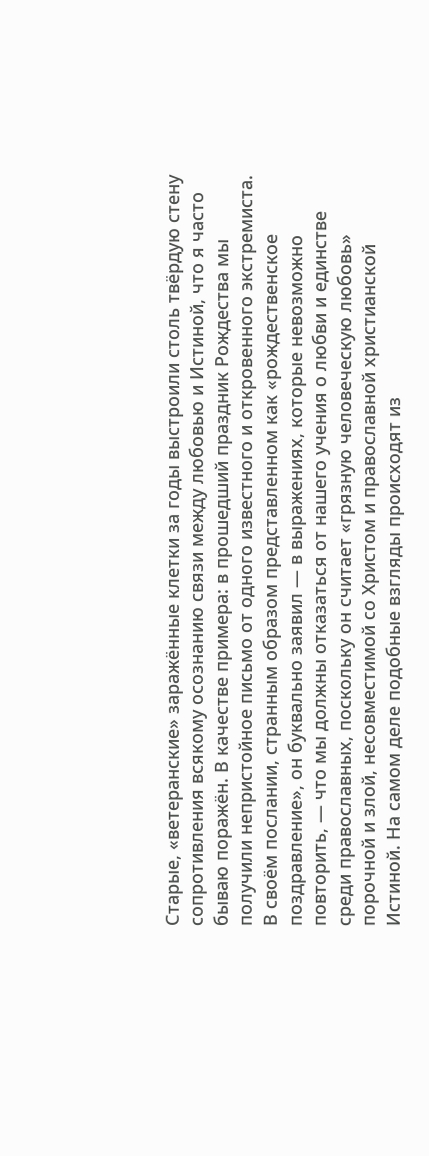Старые, «ветеранские» заражённые клетки за годы выстроили столь твёрдую стену сопротивления всякому осознанию связи между любовью и Истиной, что я часто бываю поражён. В качестве примера: в прошедший праздник Рождества мы получили непристойное письмо от одного известного и откровенного экстремиста. В своём послании, странным образом представленном как «рождественское поздравление», он буквально заявил — в выражениях, которые невозможно повторить, — что мы должны отказаться от нашего учения о любви и единстве среди православных, поскольку он считает «грязную человеческую любовь» порочной и злой, несовместимой со Христом и православной христианской Истиной. На самом деле подобные взгляды происходят из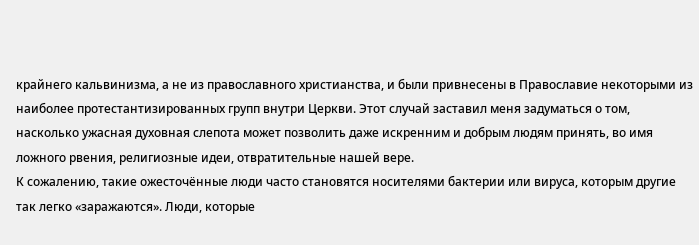крайнего кальвинизма, а не из православного христианства, и были привнесены в Православие некоторыми из наиболее протестантизированных групп внутри Церкви. Этот случай заставил меня задуматься о том, насколько ужасная духовная слепота может позволить даже искренним и добрым людям принять, во имя ложного рвения, религиозные идеи, отвратительные нашей вере.
К сожалению, такие ожесточённые люди часто становятся носителями бактерии или вируса, которым другие так легко «заражаются». Люди, которые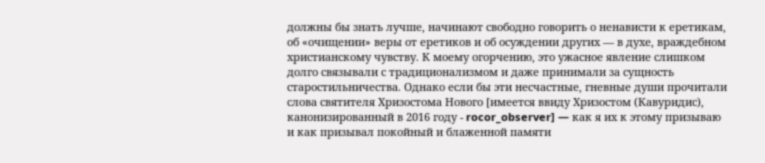должны бы знать лучше, начинают свободно говорить о ненависти к еретикам, об «очищении» веры от еретиков и об осуждении других — в духе, враждебном христианскому чувству. К моему огорчению, это ужасное явление слишком долго связывали с традиционализмом и даже принимали за сущность старостильничества. Однако если бы эти несчастные, гневные души прочитали слова святителя Хризостома Нового [имеется ввиду Хризостом (Кавуридис), канонизированный в 2016 году - rocor_observer] — как я их к этому призываю и как призывал покойный и блаженной памяти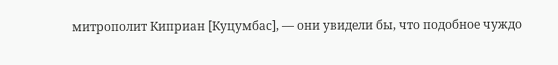митрополит Киприан [Куцумбас], — они увидели бы, что подобное чуждо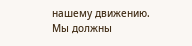нашему движению. Мы должны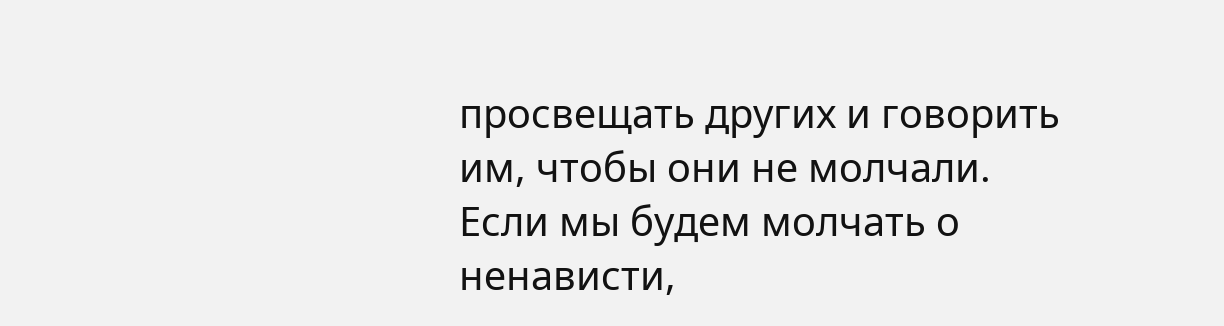просвещать других и говорить им, чтобы они не молчали. Если мы будем молчать о ненависти,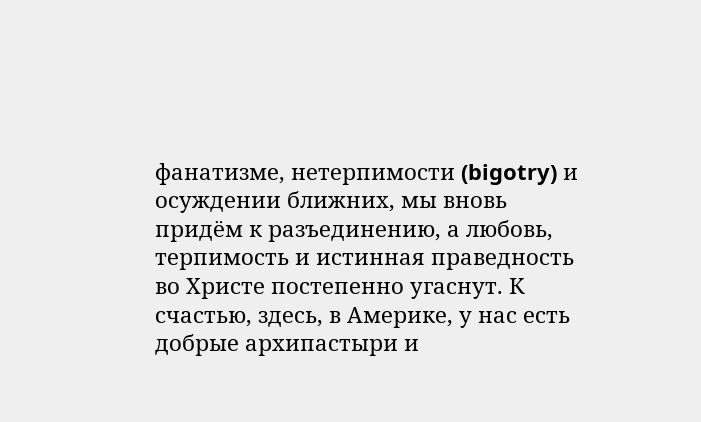фанатизме, нетерпимости (bigotry) и осуждении ближних, мы вновь придём к разъединению, а любовь, терпимость и истинная праведность во Христе постепенно угаснут. К счастью, здесь, в Америке, у нас есть добрые архипастыри и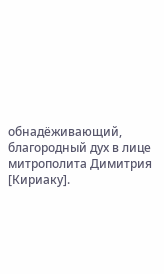обнадёживающий, благородный дух в лице митрополита Димитрия [Кириаку].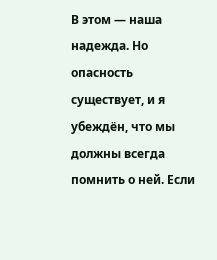В этом — наша надежда. Но опасность существует, и я убеждён, что мы должны всегда помнить о ней. Если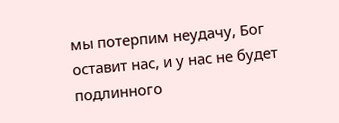мы потерпим неудачу, Бог оставит нас, и у нас не будет подлинного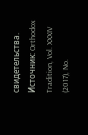свидетельства.
Источник: Orthodox Tradition, Vol. XXXIV (2017), No.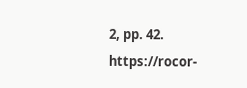2, pp. 42.
https://rocor-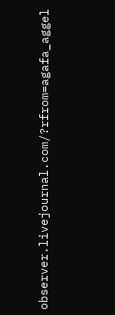observer.livejournal.com/?rfrom=agafa_aggel